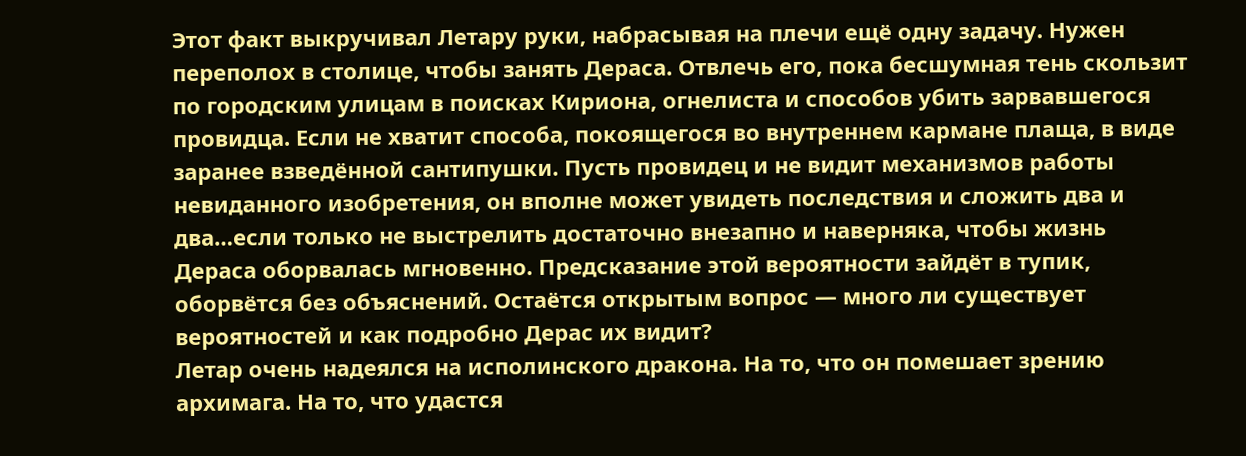Этот факт выкручивал Летару руки, набрасывая на плечи ещё одну задачу. Нужен переполох в столице, чтобы занять Дераса. Отвлечь его, пока бесшумная тень скользит по городским улицам в поисках Кириона, огнелиста и способов убить зарвавшегося провидца. Если не хватит способа, покоящегося во внутреннем кармане плаща, в виде заранее взведённой сантипушки. Пусть провидец и не видит механизмов работы невиданного изобретения, он вполне может увидеть последствия и сложить два и два…если только не выстрелить достаточно внезапно и наверняка, чтобы жизнь Дераса оборвалась мгновенно. Предсказание этой вероятности зайдёт в тупик, оборвётся без объяснений. Остаётся открытым вопрос — много ли существует вероятностей и как подробно Дерас их видит?
Летар очень надеялся на исполинского дракона. На то, что он помешает зрению архимага. На то, что удастся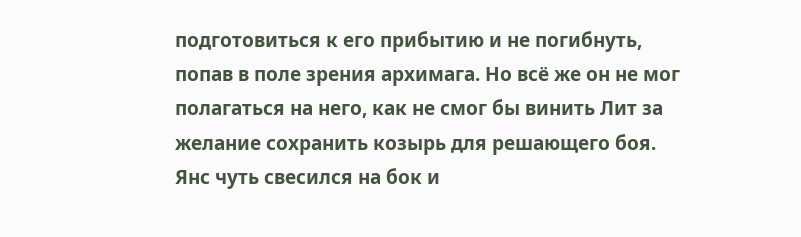подготовиться к его прибытию и не погибнуть, попав в поле зрения архимага. Но всё же он не мог полагаться на него, как не смог бы винить Лит за желание сохранить козырь для решающего боя.
Янс чуть свесился на бок и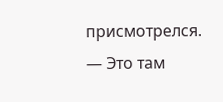присмотрелся.
— Это там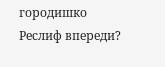городишко Реслиф впереди?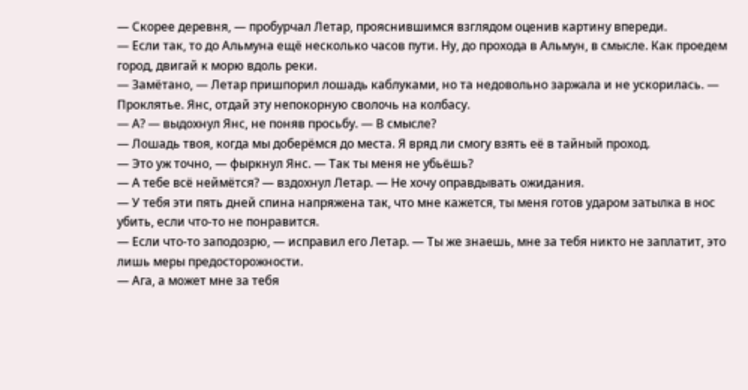— Скорее деревня, — пробурчал Летар, прояснившимся взглядом оценив картину впереди.
— Если так, то до Альмуна ещё несколько часов пути. Ну, до прохода в Альмун, в смысле. Как проедем город, двигай к морю вдоль реки.
— Замётано, — Летар пришпорил лошадь каблуками, но та недовольно заржала и не ускорилась. — Проклятье. Янс, отдай эту непокорную сволочь на колбасу.
— А? — выдохнул Янс, не поняв просьбу. — В смысле?
— Лошадь твоя, когда мы доберёмся до места. Я вряд ли смогу взять её в тайный проход.
— Это уж точно, — фыркнул Янс. — Так ты меня не убьёшь?
— А тебе всё неймётся? — вздохнул Летар. — Не хочу оправдывать ожидания.
— У тебя эти пять дней спина напряжена так, что мне кажется, ты меня готов ударом затылка в нос убить, если что-то не понравится.
— Если что-то заподозрю, — исправил его Летар. — Ты же знаешь, мне за тебя никто не заплатит, это лишь меры предосторожности.
— Ага, а может мне за тебя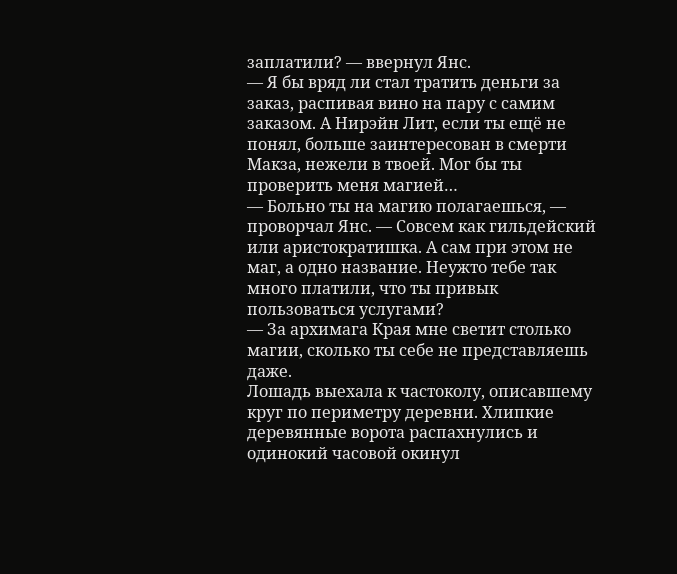заплатили? — ввернул Янс.
— Я бы вряд ли стал тратить деньги за заказ, распивая вино на пару с самим заказом. А Нирэйн Лит, если ты ещё не понял, больше заинтересован в смерти Макза, нежели в твоей. Мог бы ты проверить меня магией…
— Больно ты на магию полагаешься, — проворчал Янс. — Совсем как гильдейский или аристократишка. А сам при этом не маг, а одно название. Неужто тебе так много платили, что ты привык пользоваться услугами?
— За архимага Края мне светит столько магии, сколько ты себе не представляешь даже.
Лошадь выехала к частоколу, описавшему круг по периметру деревни. Хлипкие деревянные ворота распахнулись и одинокий часовой окинул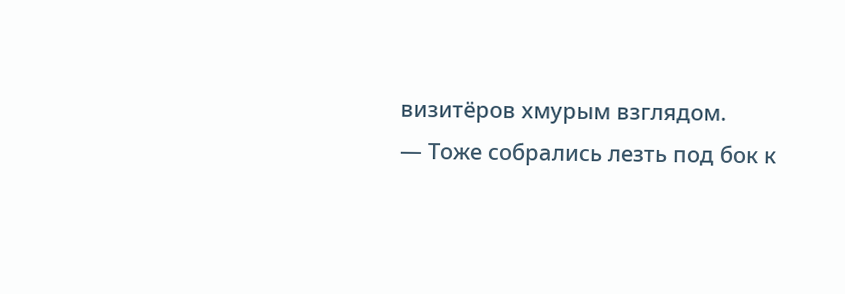визитёров хмурым взглядом.
— Тоже собрались лезть под бок к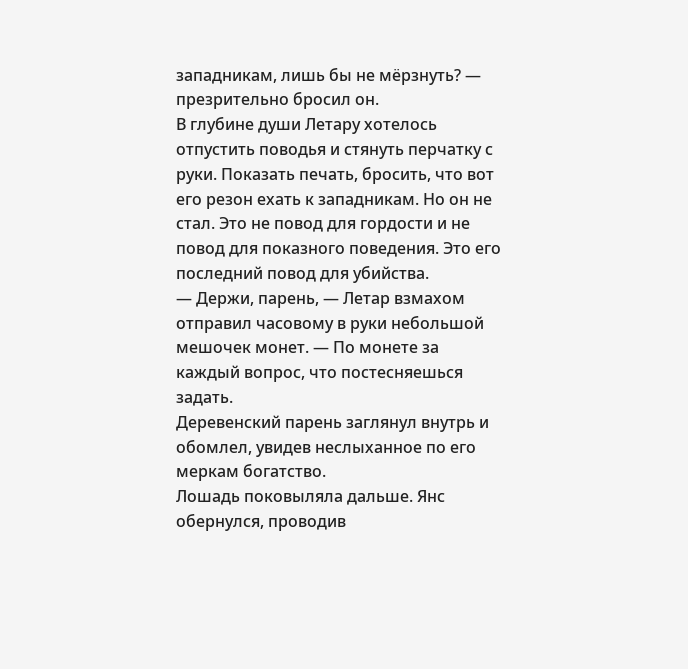западникам, лишь бы не мёрзнуть? — презрительно бросил он.
В глубине души Летару хотелось отпустить поводья и стянуть перчатку с руки. Показать печать, бросить, что вот его резон ехать к западникам. Но он не стал. Это не повод для гордости и не повод для показного поведения. Это его последний повод для убийства.
— Держи, парень, — Летар взмахом отправил часовому в руки небольшой мешочек монет. — По монете за каждый вопрос, что постесняешься задать.
Деревенский парень заглянул внутрь и обомлел, увидев неслыханное по его меркам богатство.
Лошадь поковыляла дальше. Янс обернулся, проводив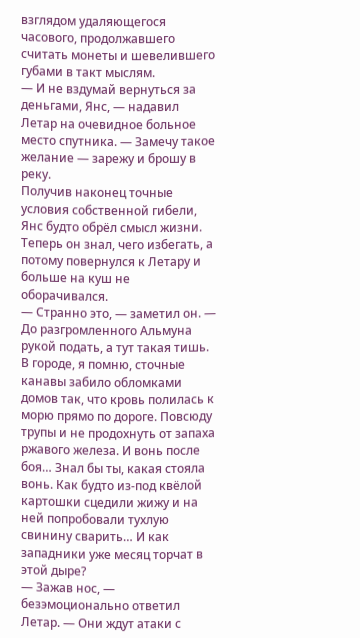взглядом удаляющегося часового, продолжавшего считать монеты и шевелившего губами в такт мыслям.
— И не вздумай вернуться за деньгами, Янс, — надавил Летар на очевидное больное место спутника. — Замечу такое желание — зарежу и брошу в реку.
Получив наконец точные условия собственной гибели, Янс будто обрёл смысл жизни. Теперь он знал, чего избегать, а потому повернулся к Летару и больше на куш не оборачивался.
— Странно это, — заметил он. — До разгромленного Альмуна рукой подать, а тут такая тишь. В городе, я помню, сточные канавы забило обломками домов так, что кровь полилась к морю прямо по дороге. Повсюду трупы и не продохнуть от запаха ржавого железа. И вонь после боя… Знал бы ты, какая стояла вонь. Как будто из-под квёлой картошки сцедили жижу и на ней попробовали тухлую свинину сварить… И как западники уже месяц торчат в этой дыре?
— Зажав нос, — безэмоционально ответил Летар. — Они ждут атаки с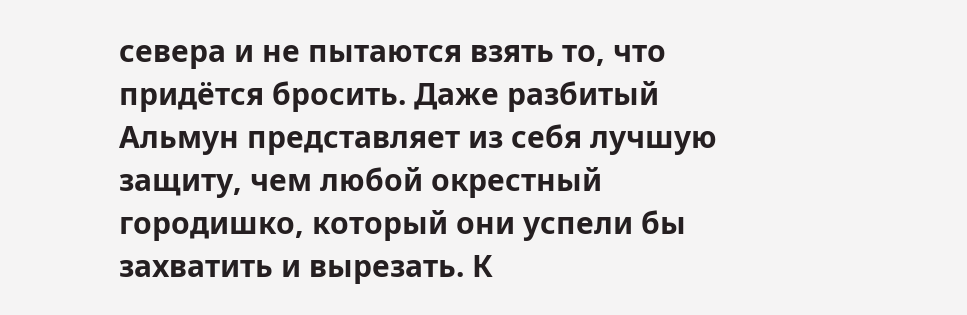севера и не пытаются взять то, что придётся бросить. Даже разбитый Альмун представляет из себя лучшую защиту, чем любой окрестный городишко, который они успели бы захватить и вырезать. К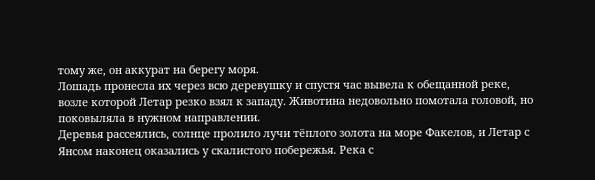тому же, он аккурат на берегу моря.
Лошадь пронесла их через всю деревушку и спустя час вывела к обещанной реке, возле которой Летар резко взял к западу. Животина недовольно помотала головой, но поковыляла в нужном направлении.
Деревья рассеялись, солнце пролило лучи тёплого золота на море Факелов, и Летар с Янсом наконец оказались у скалистого побережья. Река с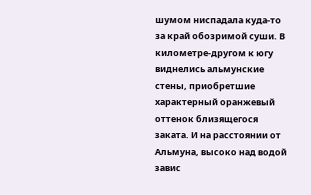шумом ниспадала куда-то за край обозримой суши. В километре-другом к югу виднелись альмунские стены, приобретшие характерный оранжевый оттенок близящегося заката. И на расстоянии от Альмуна, высоко над водой завис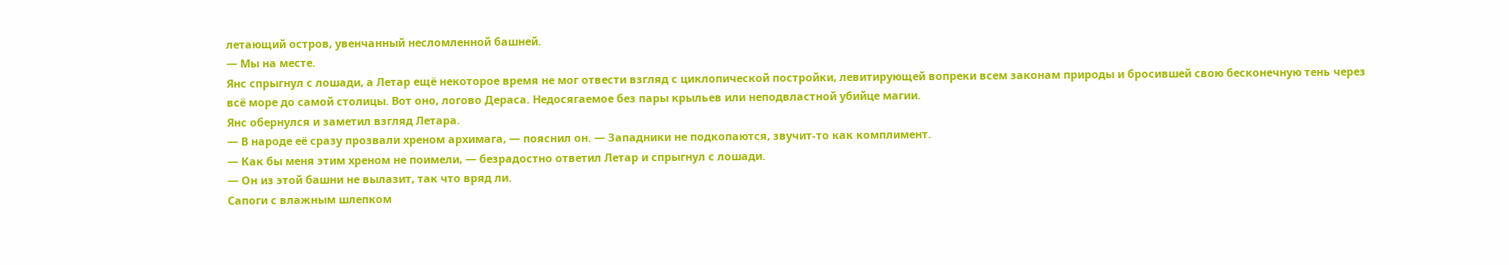летающий остров, увенчанный несломленной башней.
— Мы на месте.
Янс спрыгнул с лошади, а Летар ещё некоторое время не мог отвести взгляд с циклопической постройки, левитирующей вопреки всем законам природы и бросившей свою бесконечную тень через всё море до самой столицы. Вот оно, логово Дераса. Недосягаемое без пары крыльев или неподвластной убийце магии.
Янс обернулся и заметил взгляд Летара.
— В народе её сразу прозвали хреном архимага, — пояснил он. — Западники не подкопаются, звучит-то как комплимент.
— Как бы меня этим хреном не поимели, — безрадостно ответил Летар и спрыгнул с лошади.
— Он из этой башни не вылазит, так что вряд ли.
Сапоги с влажным шлепком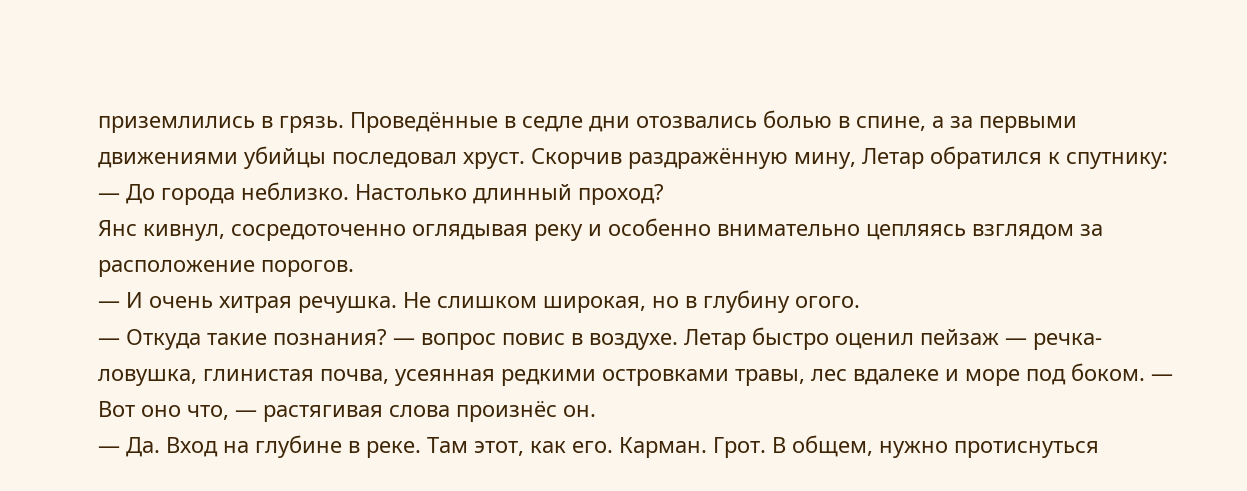приземлились в грязь. Проведённые в седле дни отозвались болью в спине, а за первыми движениями убийцы последовал хруст. Скорчив раздражённую мину, Летар обратился к спутнику:
— До города неблизко. Настолько длинный проход?
Янс кивнул, сосредоточенно оглядывая реку и особенно внимательно цепляясь взглядом за расположение порогов.
— И очень хитрая речушка. Не слишком широкая, но в глубину огого.
— Откуда такие познания? — вопрос повис в воздухе. Летар быстро оценил пейзаж — речка-ловушка, глинистая почва, усеянная редкими островками травы, лес вдалеке и море под боком. — Вот оно что, — растягивая слова произнёс он.
— Да. Вход на глубине в реке. Там этот, как его. Карман. Грот. В общем, нужно протиснуться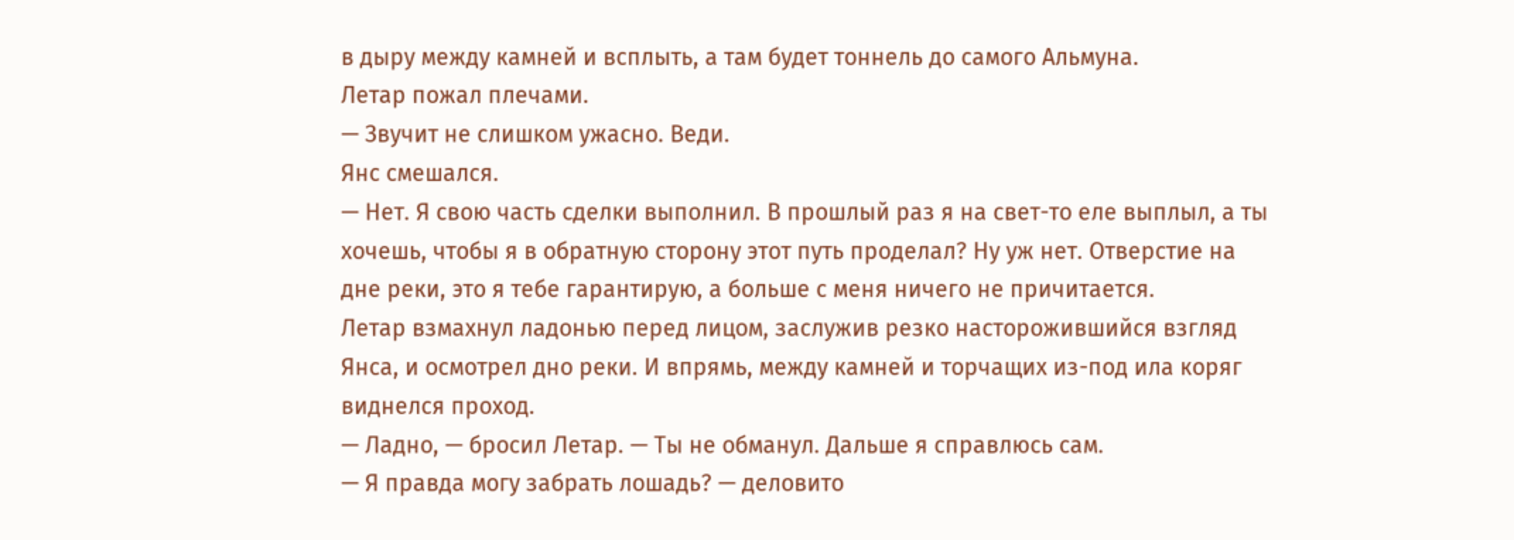в дыру между камней и всплыть, а там будет тоннель до самого Альмуна.
Летар пожал плечами.
— Звучит не слишком ужасно. Веди.
Янс смешался.
— Нет. Я свою часть сделки выполнил. В прошлый раз я на свет-то еле выплыл, а ты хочешь, чтобы я в обратную сторону этот путь проделал? Ну уж нет. Отверстие на дне реки, это я тебе гарантирую, а больше с меня ничего не причитается.
Летар взмахнул ладонью перед лицом, заслужив резко насторожившийся взгляд Янса, и осмотрел дно реки. И впрямь, между камней и торчащих из-под ила коряг виднелся проход.
— Ладно, — бросил Летар. — Ты не обманул. Дальше я справлюсь сам.
— Я правда могу забрать лошадь? — деловито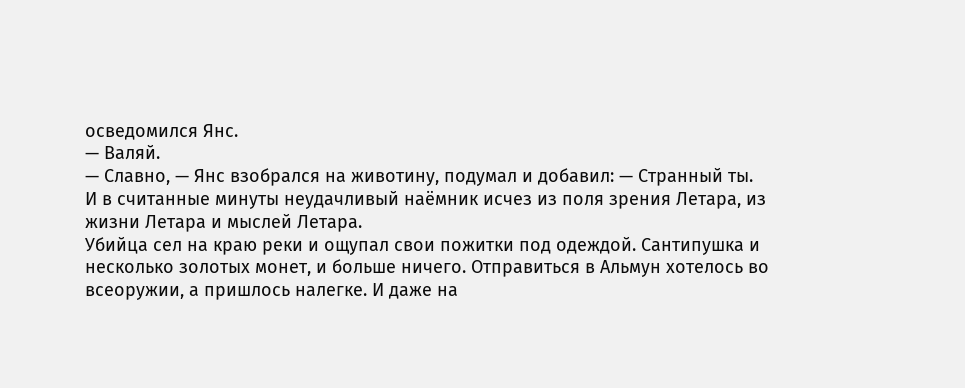осведомился Янс.
— Валяй.
— Славно, — Янс взобрался на животину, подумал и добавил: — Странный ты.
И в считанные минуты неудачливый наёмник исчез из поля зрения Летара, из жизни Летара и мыслей Летара.
Убийца сел на краю реки и ощупал свои пожитки под одеждой. Сантипушка и несколько золотых монет, и больше ничего. Отправиться в Альмун хотелось во всеоружии, а пришлось налегке. И даже на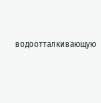водоотталкивающую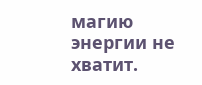магию энергии не хватит.